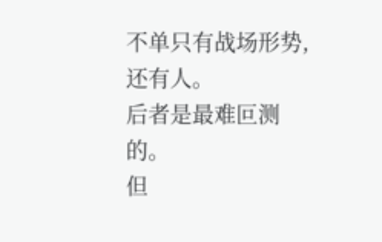不单只有战场形势,还有人。
后者是最难叵测的。
但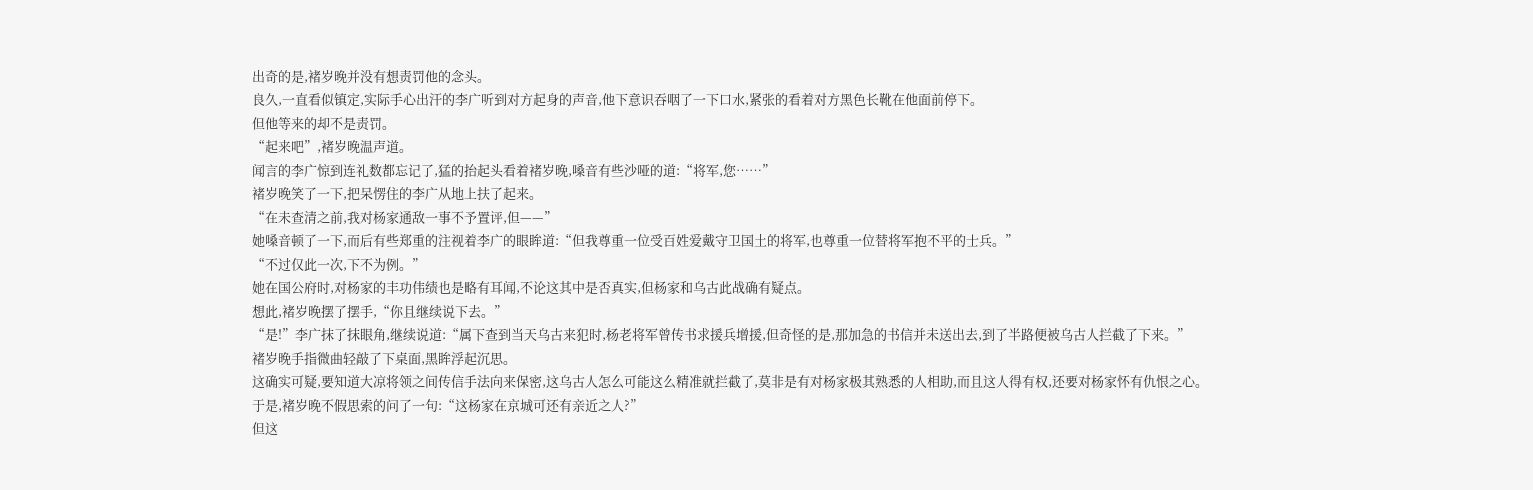出奇的是,褚岁晚并没有想责罚他的念头。
良久,一直看似镇定,实际手心出汗的李广听到对方起身的声音,他下意识吞咽了一下口水,紧张的看着对方黑色长靴在他面前停下。
但他等来的却不是责罚。
“起来吧”,褚岁晚温声道。
闻言的李广惊到连礼数都忘记了,猛的抬起头看着褚岁晚,嗓音有些沙哑的道:“将军,您……”
褚岁晚笑了一下,把呆愣住的李广从地上扶了起来。
“在未查清之前,我对杨家通敌一事不予置评,但——”
她嗓音顿了一下,而后有些郑重的注视着李广的眼眸道:“但我尊重一位受百姓爱戴守卫国土的将军,也尊重一位替将军抱不平的士兵。”
“不过仅此一次,下不为例。”
她在国公府时,对杨家的丰功伟绩也是略有耳闻,不论这其中是否真实,但杨家和乌古此战确有疑点。
想此,褚岁晚摆了摆手,“你且继续说下去。”
“是!”李广抹了抹眼角,继续说道:“属下查到当天乌古来犯时,杨老将军曾传书求援兵增援,但奇怪的是,那加急的书信并未送出去,到了半路便被乌古人拦截了下来。”
褚岁晚手指微曲轻敲了下桌面,黑眸浮起沉思。
这确实可疑,要知道大凉将领之间传信手法向来保密,这乌古人怎么可能这么精准就拦截了,莫非是有对杨家极其熟悉的人相助,而且这人得有权,还要对杨家怀有仇恨之心。
于是,褚岁晚不假思索的问了一句:“这杨家在京城可还有亲近之人?”
但这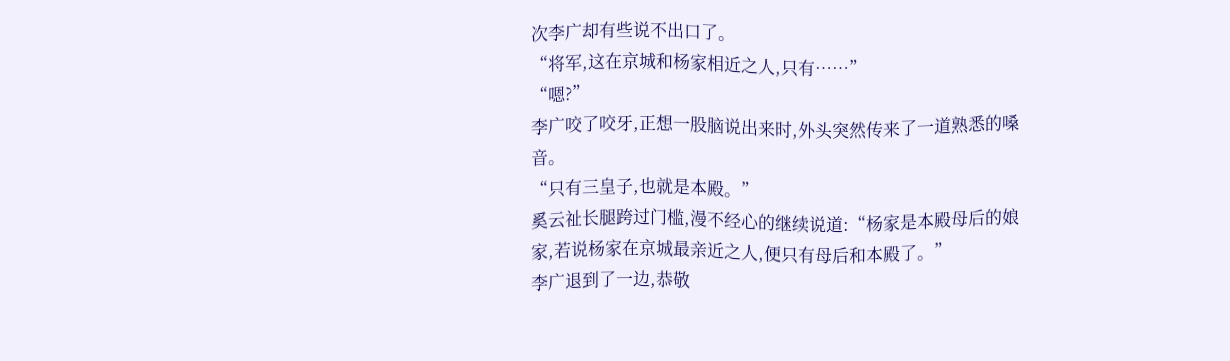次李广却有些说不出口了。
“将军,这在京城和杨家相近之人,只有……”
“嗯?”
李广咬了咬牙,正想一股脑说出来时,外头突然传来了一道熟悉的嗓音。
“只有三皇子,也就是本殿。”
奚云祉长腿跨过门槛,漫不经心的继续说道:“杨家是本殿母后的娘家,若说杨家在京城最亲近之人,便只有母后和本殿了。”
李广退到了一边,恭敬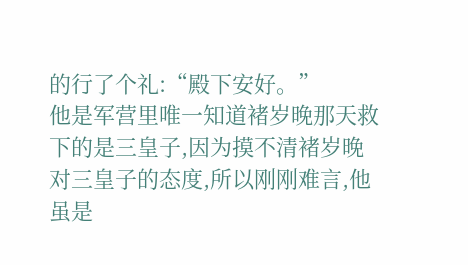的行了个礼:“殿下安好。”
他是军营里唯一知道褚岁晚那天救下的是三皇子,因为摸不清褚岁晚对三皇子的态度,所以刚刚难言,他虽是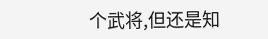个武将,但还是知